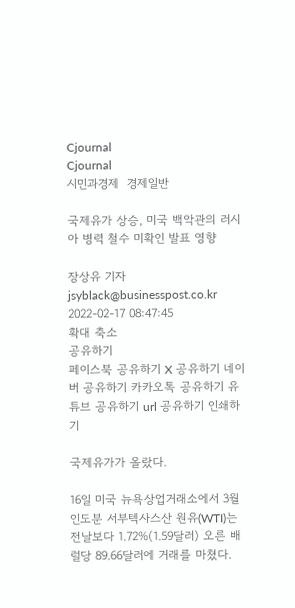Cjournal
Cjournal
시민과경제  경제일반

국제유가 상승, 미국 백악관의 러시아 병력 철수 미확인 발표 영향

장상유 기자 jsyblack@businesspost.co.kr 2022-02-17 08:47:45
확대 축소
공유하기
페이스북 공유하기 X 공유하기 네이버 공유하기 카카오톡 공유하기 유튜브 공유하기 url 공유하기 인쇄하기

국제유가가 올랐다.

16일 미국 뉴욕상업거래소에서 3월 인도분 서부텍사스산 원유(WTI)는 전날보다 1.72%(1.59달러) 오른 배럴당 89.66달러에 거래를 마쳤다.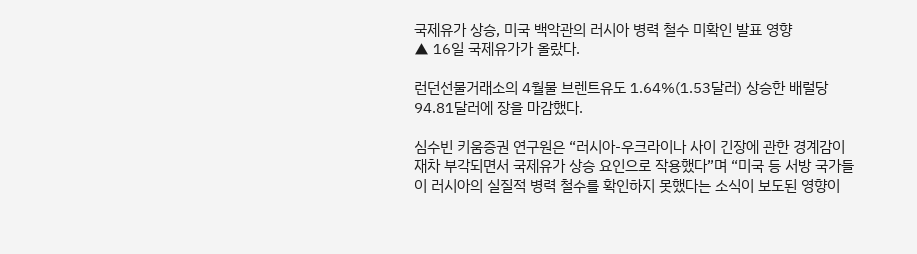국제유가 상승, 미국 백악관의 러시아 병력 철수 미확인 발표 영향
▲ 16일 국제유가가 올랐다.

런던선물거래소의 4월물 브렌트유도 1.64%(1.53달러) 상승한 배럴당 94.81달러에 장을 마감했다.

심수빈 키움증권 연구원은 “러시아-우크라이나 사이 긴장에 관한 경계감이 재차 부각되면서 국제유가 상승 요인으로 작용했다”며 “미국 등 서방 국가들이 러시아의 실질적 병력 철수를 확인하지 못했다는 소식이 보도된 영향이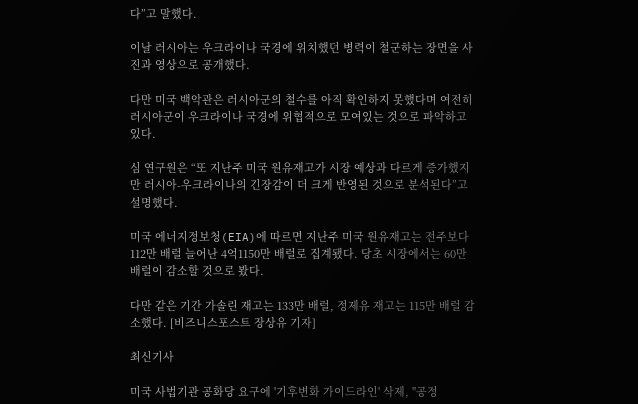다”고 말했다.

이날 러시아는 우크라이나 국경에 위치했던 병력이 철군하는 장면을 사진과 영상으로 공개했다.

다만 미국 백악관은 러시아군의 철수를 아직 확인하지 못했다며 여전히 러시아군이 우크라이나 국경에 위협적으로 모여있는 것으로 파악하고 있다.

심 연구원은 “또 지난주 미국 원유재고가 시장 예상과 다르게 증가했지만 러시아-우크라이나의 긴장감이 더 크게 반영된 것으로 분석된다”고 설명했다.

미국 에너지정보청(EIA)에 따르면 지난주 미국 원유재고는 전주보다 112만 배럴 늘어난 4억1150만 배럴로 집계됐다. 당초 시장에서는 60만 배럴이 감소할 것으로 봤다.

다만 같은 기간 가솔린 재고는 133만 배럴, 정제유 재고는 115만 배럴 감소했다. [비즈니스포스트 장상유 기자]

최신기사

미국 사법기관 공화당 요구에 '기후변화 가이드라인' 삭제, "공정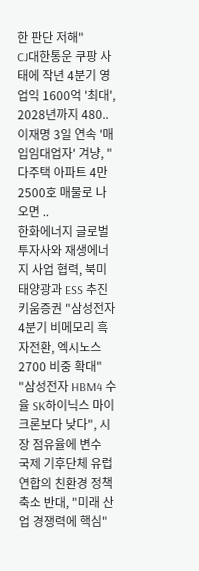한 판단 저해"
CJ대한통운 쿠팡 사태에 작년 4분기 영업익 1600억 '최대', 2028년까지 480..
이재명 3일 연속 '매입임대업자' 겨냥, "다주택 아파트 4만2500호 매물로 나오면 ..
한화에너지 글로벌 투자사와 재생에너지 사업 협력, 북미 태양광과 ESS 추진
키움증권 "삼성전자 4분기 비메모리 흑자전환, 엑시노스2700 비중 확대"
"삼성전자 HBM4 수율 SK하이닉스 마이크론보다 낮다", 시장 점유율에 변수
국제 기후단체 유럽연합의 친환경 정책 축소 반대, "미래 산업 경쟁력에 핵심"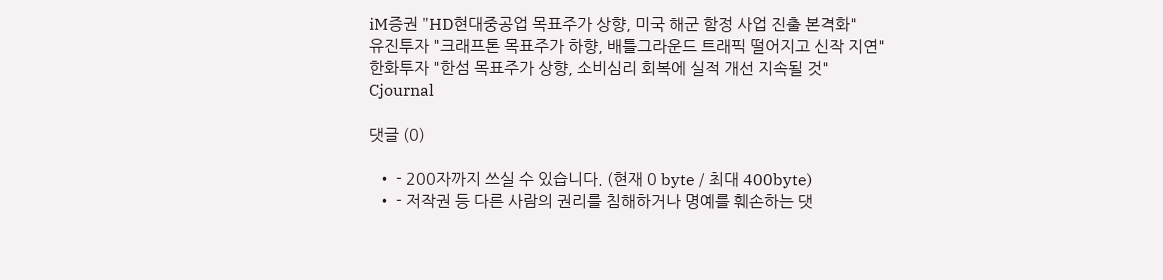iM증권 "HD현대중공업 목표주가 상향, 미국 해군 함정 사업 진출 본격화"
유진투자 "크래프톤 목표주가 하향, 배틀그라운드 트래픽 떨어지고 신작 지연"
한화투자 "한섬 목표주가 상향, 소비심리 회복에 실적 개선 지속될 것"
Cjournal

댓글 (0)

  • - 200자까지 쓰실 수 있습니다. (현재 0 byte / 최대 400byte)
  • - 저작권 등 다른 사람의 권리를 침해하거나 명예를 훼손하는 댓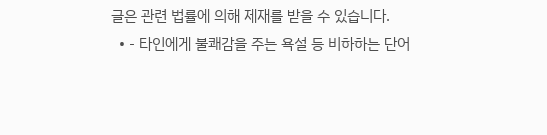글은 관련 법률에 의해 제재를 받을 수 있습니다.
  • - 타인에게 불쾌감을 주는 욕설 등 비하하는 단어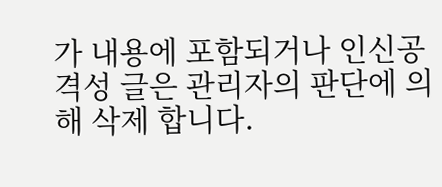가 내용에 포함되거나 인신공격성 글은 관리자의 판단에 의해 삭제 합니다.